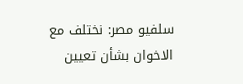سلفيو مصر: نختلف مع الاخوان بشأن تعيين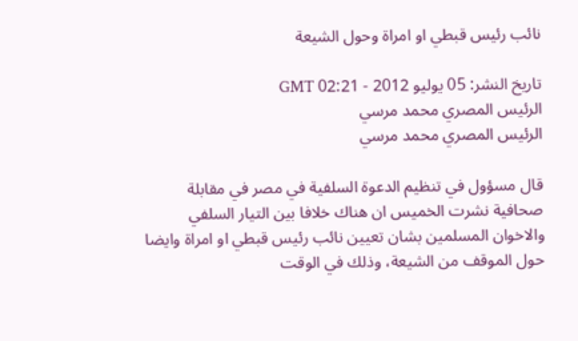نائب رئيس قبطي او امراة وحول الشيعة

تاريخ النشر: 05 يوليو 2012 - 02:21 GMT
الرئيس المصري محمد مرسي
الرئيس المصري محمد مرسي

قال مسؤول في تنظيم الدعوة السلفية في مصر في مقابلة صحافية نشرت الخميس ان هناك خلافا بين التيار السلفي والاخوان المسلمين بشان تعيين نائب رئيس قبطي او امراة وايضا حول الموقف من الشيعة، وذلك في الوقت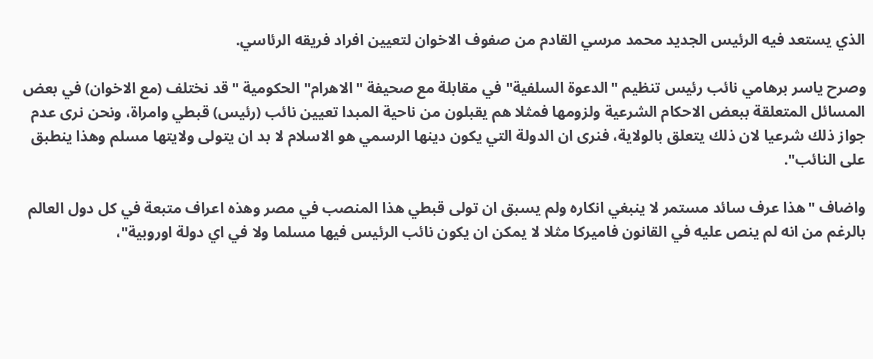الذي يستعد فيه الرئيس الجديد محمد مرسي القادم من صفوف الاخوان لتعيين افراد فريقه الرئاسي.

وصرح ياسر برهامي نائب رئيس تنظيم "الدعوة السلفية" في مقابلة مع صحيفة "الاهرام" الحكومية "قد نختلف (مع الاخوان) في بعض المسائل المتعلقة ببعض الاحكام الشرعية ولزومها فمثلا هم يقبلون من ناحية المبدا تعيين نائب (رئيس) قبطي وامراة، ونحن نرى عدم جواز ذلك شرعيا لان ذلك يتعلق بالولاية، فنرى ان الدولة التي يكون دينها الرسمي هو الاسلام لا بد ان يتولى ولايتها مسلم وهذا ينطبق على النائب".

واضاف "هذا عرف سائد مستمر لا ينبغي انكاره ولم يسبق ان تولى قبطي هذا المنصب في مصر وهذه اعراف متبعة في كل دول العالم بالرغم من انه لم ينص عليه في القانون فاميركا مثلا لا يمكن ان يكون نائب الرئيس فيها مسلما ولا في اي دولة اوروبية"،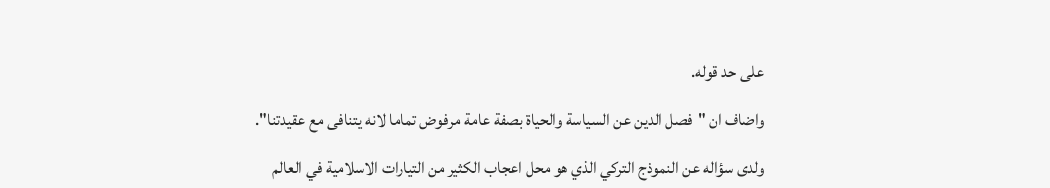على حد قوله.

واضاف ان "فصل الدين عن السياسة والحياة بصفة عامة مرفوض تماما لانه يتنافى مع عقيدتنا".

ولدى سؤاله عن النموذج التركي الذي هو محل اعجاب الكثير من التيارات الاسلامية في العالم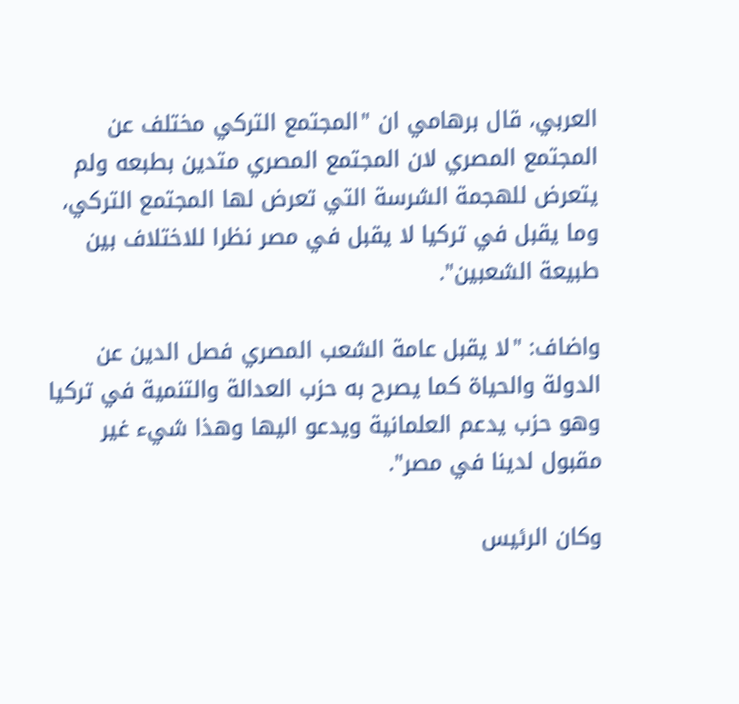العربي، قال برهامي ان "المجتمع التركي مختلف عن المجتمع المصري لان المجتمع المصري متدين بطبعه ولم يتعرض للهجمة الشرسة التي تعرض لها المجتمع التركي، وما يقبل في تركيا لا يقبل في مصر نظرا للاختلاف بين طبيعة الشعبين".

واضاف: "لا يقبل عامة الشعب المصري فصل الدين عن الدولة والحياة كما يصرح به حزب العدالة والتنمية في تركيا وهو حزب يدعم العلمانية ويدعو اليها وهذا شيء غير مقبول لدينا في مصر".

وكان الرئيس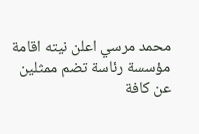محمد مرسي اعلن نيته اقامة مؤسسة رئاسة تضم ممثلين عن كافة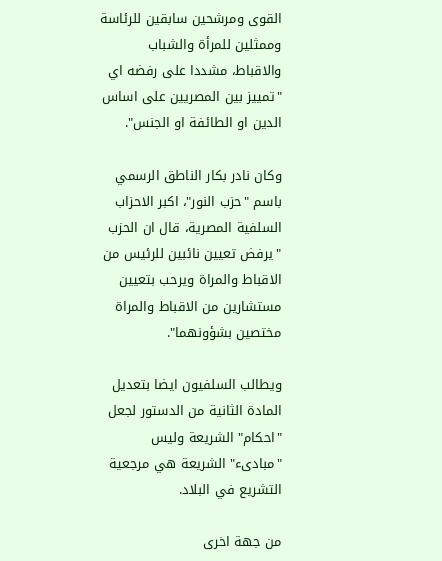القوى ومرشحين سابقين للرئاسة وممثلين للمرأة والشباب والاقباط، مشددا على رفضه اي "تمييز بين المصريين على اساس الدين او الطائفة او الجنس".

وكان نادر بكار الناطق الرسمي باسم "حزب النور"، اكبر الاحزاب السلفية المصرية، قال ان الحزب "يرفض تعيين نائبين للرئيس من الاقباط والمراة ويرحب بتعيين مستشارين من الاقباط والمراة مختصين بشؤونهما".

ويطالب السلفيون ايضا بتعديل المادة الثانية من الدستور لجعل "احكام" الشريعة وليس "مبادىء" الشريعة هي مرجعية التشريع في البلاد.

من جهة اخرى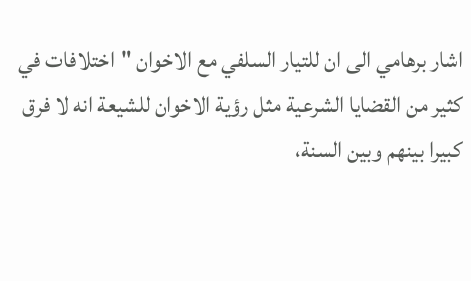اشار برهامي الى ان للتيار السلفي مع الاخوان "اختلافات في كثير من القضايا الشرعية مثل رؤية الاخوان للشيعة انه لا فرق كبيرا بينهم وبين السنة،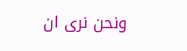ونحن نرى ان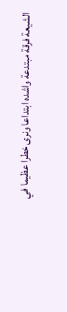الشيعة فرقة مبتدعة واشده ابتداعا ونرى خطرا عظيما في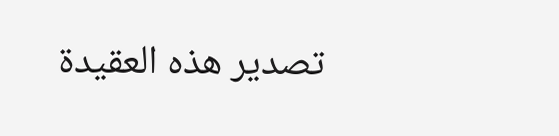تصدير هذه العقيدة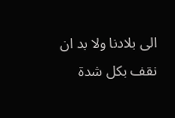الى بلادنا ولا بد ان نقف بكل شدة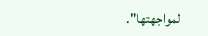لمواجهتها".